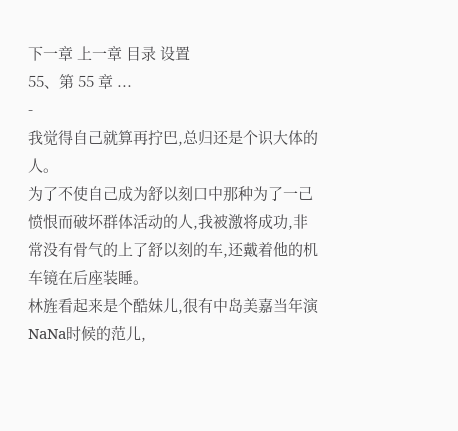下一章 上一章 目录 设置
55、第 55 章 ...
-
我觉得自己就算再拧巴,总归还是个识大体的人。
为了不使自己成为舒以刻口中那种为了一己愤恨而破坏群体活动的人,我被激将成功,非常没有骨气的上了舒以刻的车,还戴着他的机车镜在后座装睡。
林旌看起来是个酷妹儿,很有中岛美嘉当年演NaNa时候的范儿,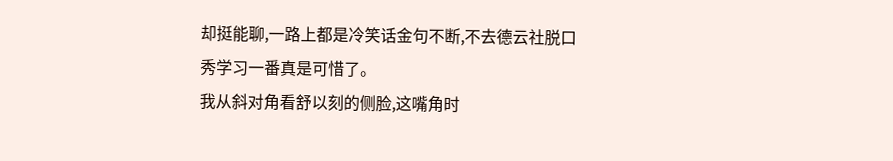却挺能聊,一路上都是冷笑话金句不断,不去德云社脱口秀学习一番真是可惜了。
我从斜对角看舒以刻的侧脸,这嘴角时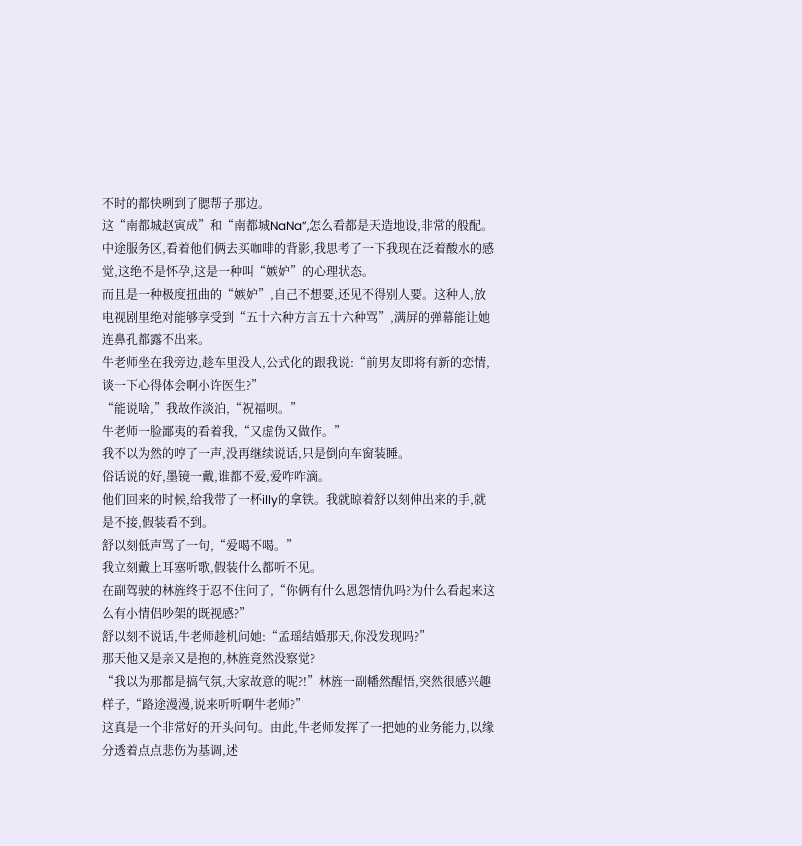不时的都快咧到了腮帮子那边。
这“南都城赵寅成”和“南都城NaNa”,怎么看都是天造地设,非常的般配。
中途服务区,看着他们俩去买咖啡的背影,我思考了一下我现在泛着酸水的感觉,这绝不是怀孕,这是一种叫“嫉妒”的心理状态。
而且是一种极度扭曲的“嫉妒”,自己不想要,还见不得别人要。这种人,放电视剧里绝对能够享受到“五十六种方言五十六种骂”,满屏的弹幕能让她连鼻孔都露不出来。
牛老师坐在我旁边,趁车里没人,公式化的跟我说:“前男友即将有新的恋情,谈一下心得体会啊小许医生?”
“能说啥,”我故作淡泊,“祝福呗。”
牛老师一脸鄙夷的看着我,“又虚伪又做作。”
我不以为然的哼了一声,没再继续说话,只是倒向车窗装睡。
俗话说的好,墨镜一戴,谁都不爱,爱咋咋滴。
他们回来的时候,给我带了一杯illy的拿铁。我就晾着舒以刻伸出来的手,就是不接,假装看不到。
舒以刻低声骂了一句,“爱喝不喝。”
我立刻戴上耳塞听歌,假装什么都听不见。
在副驾驶的林旌终于忍不住问了,“你俩有什么恩怨情仇吗?为什么看起来这么有小情侣吵架的既视感?”
舒以刻不说话,牛老师趁机问她:“孟瑶结婚那天,你没发现吗?”
那天他又是亲又是抱的,林旌竟然没察觉?
“我以为那都是搞气氛,大家故意的呢?!”林旌一副幡然醒悟,突然很感兴趣样子,“路途漫漫,说来听听啊牛老师?”
这真是一个非常好的开头问句。由此,牛老师发挥了一把她的业务能力,以缘分透着点点悲伤为基调,述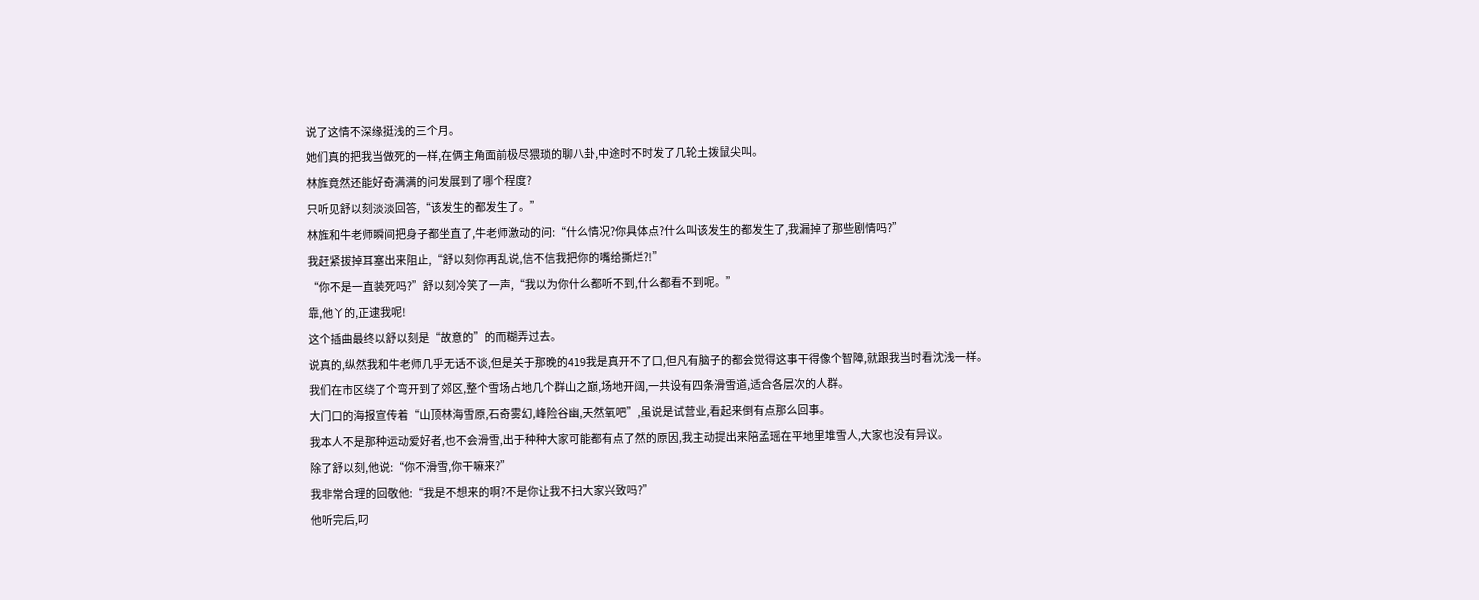说了这情不深缘挺浅的三个月。
她们真的把我当做死的一样,在俩主角面前极尽猥琐的聊八卦,中途时不时发了几轮土拨鼠尖叫。
林旌竟然还能好奇满满的问发展到了哪个程度?
只听见舒以刻淡淡回答,“该发生的都发生了。”
林旌和牛老师瞬间把身子都坐直了,牛老师激动的问:“什么情况?你具体点?什么叫该发生的都发生了,我漏掉了那些剧情吗?”
我赶紧拔掉耳塞出来阻止,“舒以刻你再乱说,信不信我把你的嘴给撕烂?!”
“你不是一直装死吗?”舒以刻冷笑了一声,“我以为你什么都听不到,什么都看不到呢。”
靠,他丫的,正逮我呢!
这个插曲最终以舒以刻是“故意的”的而糊弄过去。
说真的,纵然我和牛老师几乎无话不谈,但是关于那晚的419我是真开不了口,但凡有脑子的都会觉得这事干得像个智障,就跟我当时看沈浅一样。
我们在市区绕了个弯开到了郊区,整个雪场占地几个群山之巅,场地开阔,一共设有四条滑雪道,适合各层次的人群。
大门口的海报宣传着“山顶林海雪原,石奇雾幻,峰险谷幽,天然氧吧”,虽说是试营业,看起来倒有点那么回事。
我本人不是那种运动爱好者,也不会滑雪,出于种种大家可能都有点了然的原因,我主动提出来陪孟瑶在平地里堆雪人,大家也没有异议。
除了舒以刻,他说:“你不滑雪,你干嘛来?”
我非常合理的回敬他:“我是不想来的啊?不是你让我不扫大家兴致吗?”
他听完后,叼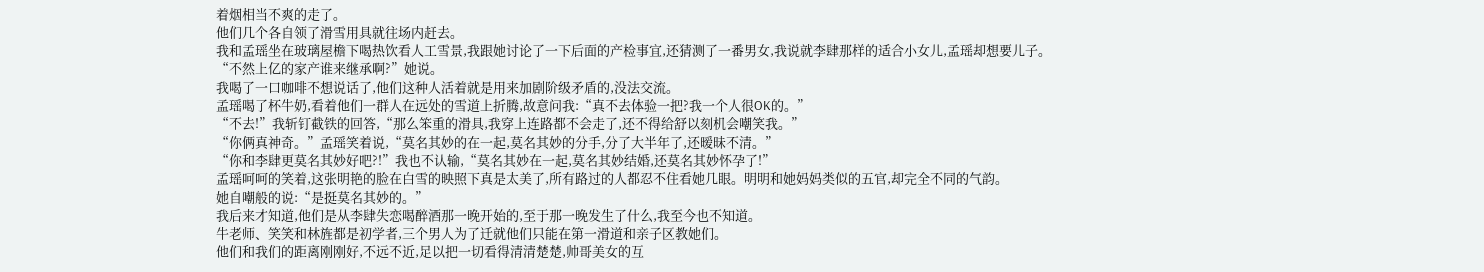着烟相当不爽的走了。
他们几个各自领了滑雪用具就往场内赶去。
我和孟瑶坐在玻璃屋檐下喝热饮看人工雪景,我跟她讨论了一下后面的产检事宜,还猜测了一番男女,我说就李肆那样的适合小女儿,孟瑶却想要儿子。
“不然上亿的家产谁来继承啊?”她说。
我喝了一口咖啡不想说话了,他们这种人活着就是用来加剧阶级矛盾的,没法交流。
孟瑶喝了杯牛奶,看着他们一群人在远处的雪道上折腾,故意问我:“真不去体验一把?我一个人很OK的。”
“不去!”我斩钉截铁的回答,“那么笨重的滑具,我穿上连路都不会走了,还不得给舒以刻机会嘲笑我。”
“你俩真神奇。”孟瑶笑着说,“莫名其妙的在一起,莫名其妙的分手,分了大半年了,还暧昧不清。”
“你和李肆更莫名其妙好吧?!”我也不认输,“莫名其妙在一起,莫名其妙结婚,还莫名其妙怀孕了!”
孟瑶呵呵的笑着,这张明艳的脸在白雪的映照下真是太美了,所有路过的人都忍不住看她几眼。明明和她妈妈类似的五官,却完全不同的气韵。
她自嘲般的说:“是挺莫名其妙的。”
我后来才知道,他们是从李肆失恋喝醉酒那一晚开始的,至于那一晚发生了什么,我至今也不知道。
牛老师、笑笑和林旌都是初学者,三个男人为了迁就他们只能在第一滑道和亲子区教她们。
他们和我们的距离刚刚好,不远不近,足以把一切看得清清楚楚,帅哥美女的互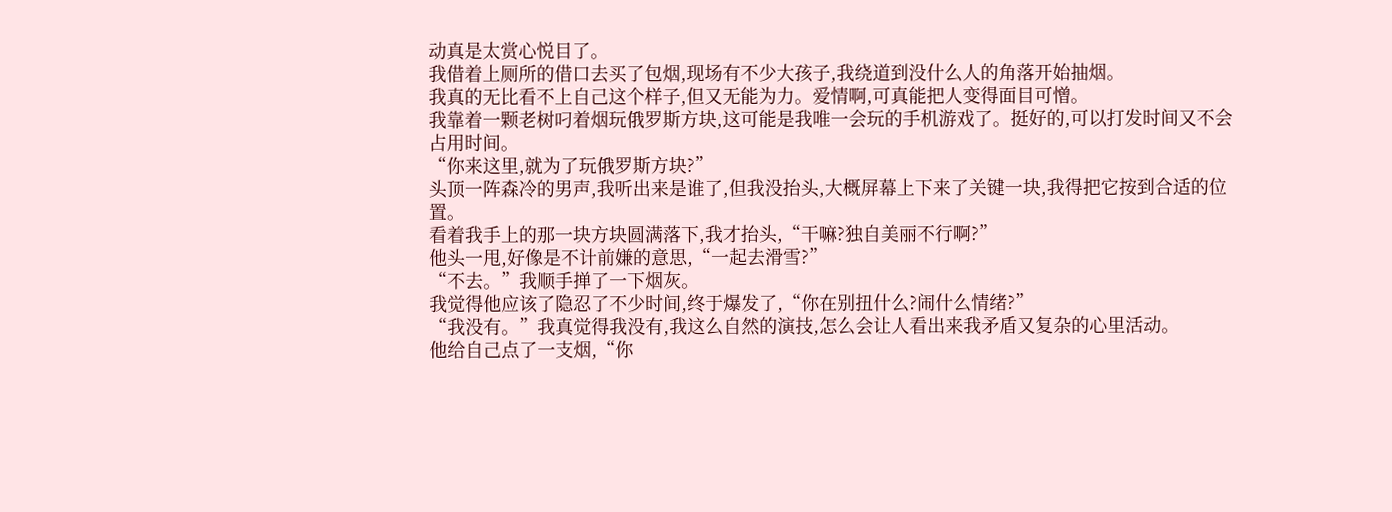动真是太赏心悦目了。
我借着上厕所的借口去买了包烟,现场有不少大孩子,我绕道到没什么人的角落开始抽烟。
我真的无比看不上自己这个样子,但又无能为力。爱情啊,可真能把人变得面目可憎。
我靠着一颗老树叼着烟玩俄罗斯方块,这可能是我唯一会玩的手机游戏了。挺好的,可以打发时间又不会占用时间。
“你来这里,就为了玩俄罗斯方块?”
头顶一阵森冷的男声,我听出来是谁了,但我没抬头,大概屏幕上下来了关键一块,我得把它按到合适的位置。
看着我手上的那一块方块圆满落下,我才抬头,“干嘛?独自美丽不行啊?”
他头一甩,好像是不计前嫌的意思,“一起去滑雪?”
“不去。”我顺手掸了一下烟灰。
我觉得他应该了隐忍了不少时间,终于爆发了,“你在别扭什么?闹什么情绪?”
“我没有。”我真觉得我没有,我这么自然的演技,怎么会让人看出来我矛盾又复杂的心里活动。
他给自己点了一支烟,“你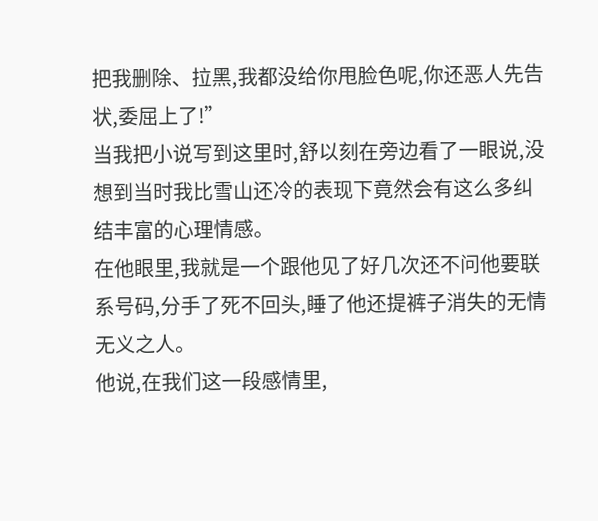把我删除、拉黑,我都没给你甩脸色呢,你还恶人先告状,委屈上了!”
当我把小说写到这里时,舒以刻在旁边看了一眼说,没想到当时我比雪山还冷的表现下竟然会有这么多纠结丰富的心理情感。
在他眼里,我就是一个跟他见了好几次还不问他要联系号码,分手了死不回头,睡了他还提裤子消失的无情无义之人。
他说,在我们这一段感情里,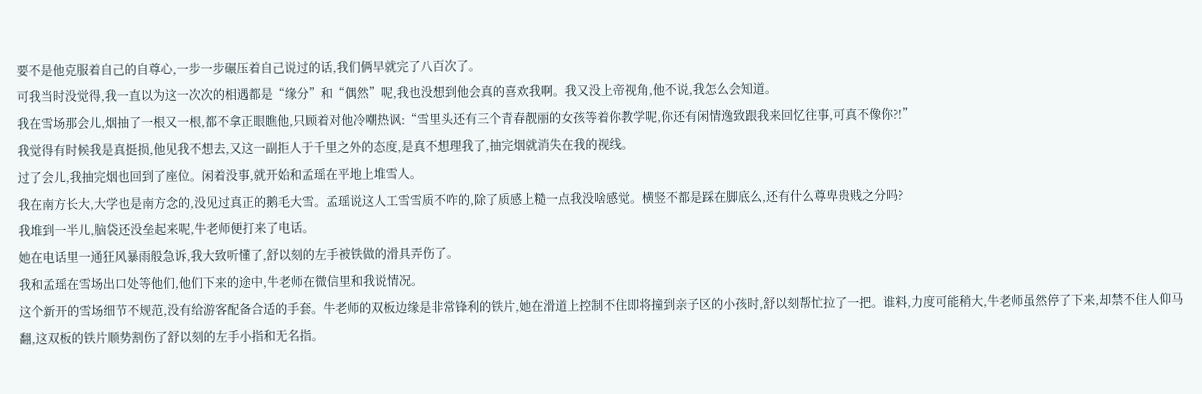要不是他克服着自己的自尊心,一步一步碾压着自己说过的话,我们俩早就完了八百次了。
可我当时没觉得,我一直以为这一次次的相遇都是“缘分”和“偶然”呢,我也没想到他会真的喜欢我啊。我又没上帝视角,他不说,我怎么会知道。
我在雪场那会儿,烟抽了一根又一根,都不拿正眼瞧他,只顾着对他冷嘲热讽:“雪里头还有三个青春靓丽的女孩等着你教学呢,你还有闲情逸致跟我来回忆往事,可真不像你?!”
我觉得有时候我是真挺损,他见我不想去,又这一副拒人于千里之外的态度,是真不想理我了,抽完烟就消失在我的视线。
过了会儿,我抽完烟也回到了座位。闲着没事,就开始和孟瑶在平地上堆雪人。
我在南方长大,大学也是南方念的,没见过真正的鹅毛大雪。孟瑶说这人工雪雪质不咋的,除了质感上糙一点我没啥感觉。横竖不都是踩在脚底么,还有什么尊卑贵贱之分吗?
我堆到一半儿,脑袋还没垒起来呢,牛老师便打来了电话。
她在电话里一通狂风暴雨般急诉,我大致听懂了,舒以刻的左手被铁做的滑具弄伤了。
我和孟瑶在雪场出口处等他们,他们下来的途中,牛老师在微信里和我说情况。
这个新开的雪场细节不规范,没有给游客配备合适的手套。牛老师的双板边缘是非常锋利的铁片,她在滑道上控制不住即将撞到亲子区的小孩时,舒以刻帮忙拉了一把。谁料,力度可能稍大,牛老师虽然停了下来,却禁不住人仰马翻,这双板的铁片顺势割伤了舒以刻的左手小指和无名指。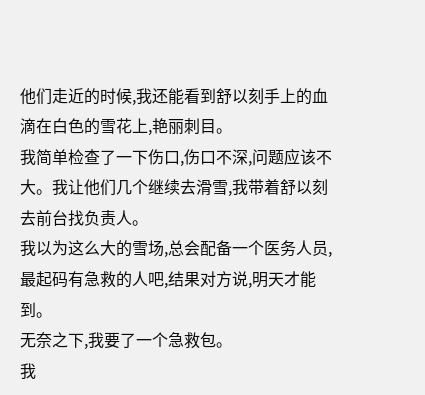他们走近的时候,我还能看到舒以刻手上的血滴在白色的雪花上,艳丽刺目。
我简单检查了一下伤口,伤口不深,问题应该不大。我让他们几个继续去滑雪,我带着舒以刻去前台找负责人。
我以为这么大的雪场,总会配备一个医务人员,最起码有急救的人吧,结果对方说,明天才能到。
无奈之下,我要了一个急救包。
我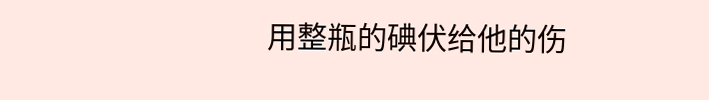用整瓶的碘伏给他的伤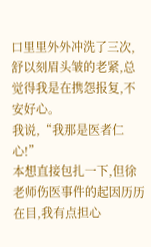口里里外外冲洗了三次,舒以刻眉头皱的老紧,总觉得我是在携怨报复,不安好心。
我说,“我那是医者仁心!”
本想直接包扎一下,但徐老师伤医事件的起因历历在目,我有点担心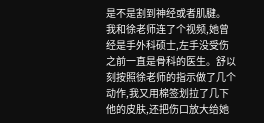是不是割到神经或者肌腱。
我和徐老师连了个视频,她曾经是手外科硕士,左手没受伤之前一直是骨科的医生。舒以刻按照徐老师的指示做了几个动作,我又用棉签划拉了几下他的皮肤,还把伤口放大给她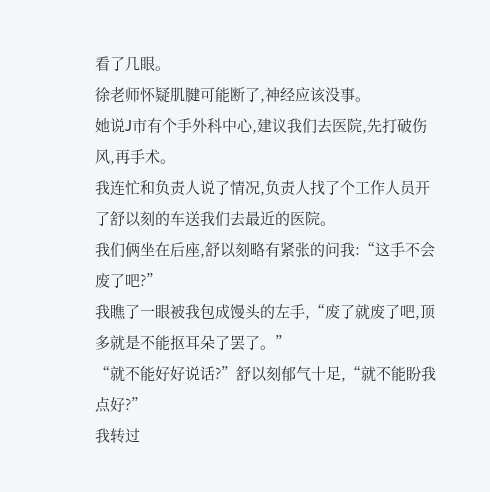看了几眼。
徐老师怀疑肌腱可能断了,神经应该没事。
她说J市有个手外科中心,建议我们去医院,先打破伤风,再手术。
我连忙和负责人说了情况,负责人找了个工作人员开了舒以刻的车送我们去最近的医院。
我们俩坐在后座,舒以刻略有紧张的问我:“这手不会废了吧?”
我瞧了一眼被我包成馒头的左手,“废了就废了吧,顶多就是不能抠耳朵了罢了。”
“就不能好好说话?”舒以刻郁气十足,“就不能盼我点好?”
我转过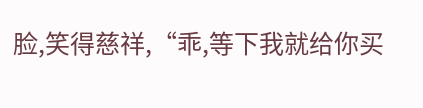脸,笑得慈祥,“乖,等下我就给你买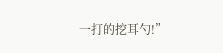一打的挖耳勺!”